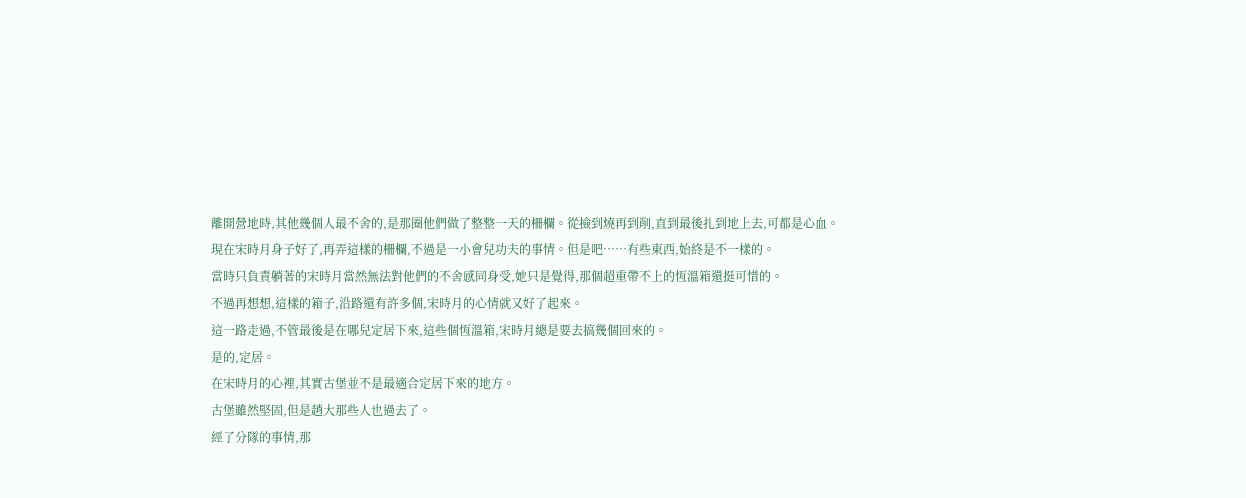離開營地時,其他幾個人最不舍的,是那圈他們做了整整一天的柵欄。從撿到燒再到削,直到最後扎到地上去,可都是心血。
現在宋時月身子好了,再弄這樣的柵欄,不過是一小會兒功夫的事情。但是吧……有些東西,始終是不一樣的。
當時只負責躺著的宋時月當然無法對他們的不舍感同身受,她只是覺得,那個超重帶不上的恆溫箱還挺可惜的。
不過再想想,這樣的箱子,沿路還有許多個,宋時月的心情就又好了起來。
這一路走過,不管最後是在哪兒定居下來,這些個恆溫箱,宋時月總是要去搞幾個回來的。
是的,定居。
在宋時月的心裡,其實古堡並不是最適合定居下來的地方。
古堡雖然堅固,但是趙大那些人也過去了。
經了分隊的事情,那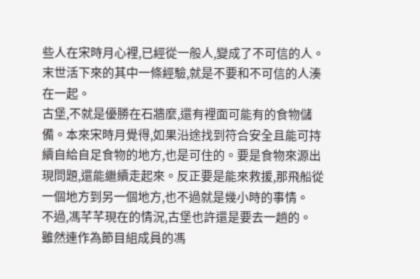些人在宋時月心裡,已經從一般人,變成了不可信的人。
末世活下來的其中一條經驗,就是不要和不可信的人湊在一起。
古堡,不就是優勝在石牆麼,還有裡面可能有的食物儲備。本來宋時月覺得,如果沿途找到符合安全且能可持續自給自足食物的地方,也是可住的。要是食物來源出現問題,還能繼續走起來。反正要是能來救援,那飛船從一個地方到另一個地方,也不過就是幾小時的事情。
不過,馮芊芊現在的情況,古堡也許還是要去一趟的。
雖然連作為節目組成員的馮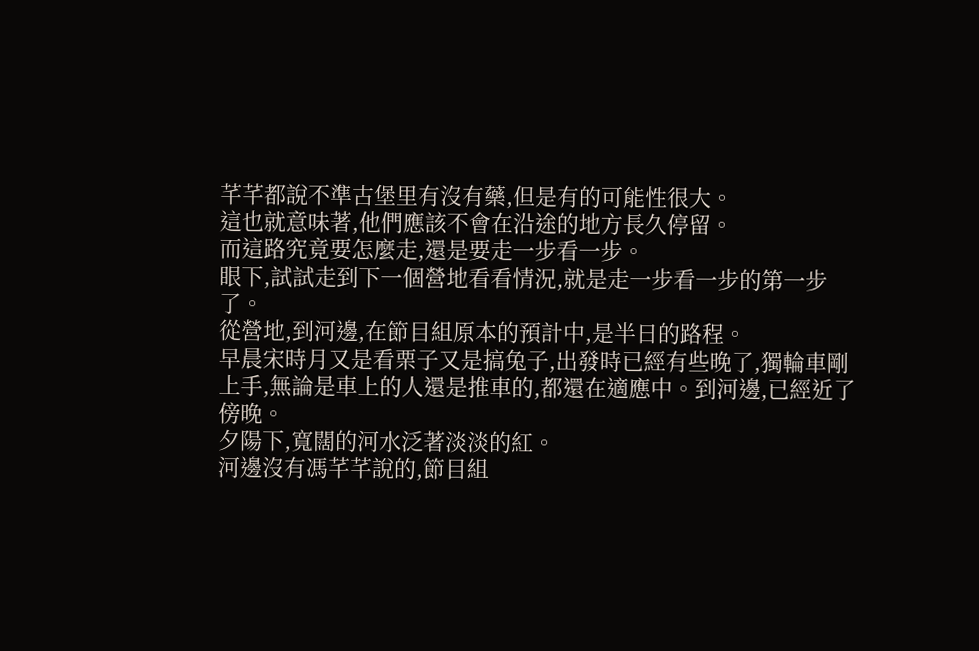芊芊都說不準古堡里有沒有藥,但是有的可能性很大。
這也就意味著,他們應該不會在沿途的地方長久停留。
而這路究竟要怎麼走,還是要走一步看一步。
眼下,試試走到下一個營地看看情況,就是走一步看一步的第一步了。
從營地,到河邊,在節目組原本的預計中,是半日的路程。
早晨宋時月又是看栗子又是搞兔子,出發時已經有些晚了,獨輪車剛上手,無論是車上的人還是推車的,都還在適應中。到河邊,已經近了傍晚。
夕陽下,寬闊的河水泛著淡淡的紅。
河邊沒有馮芊芊說的,節目組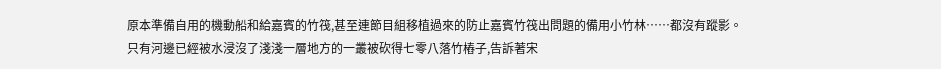原本準備自用的機動船和給嘉賓的竹筏,甚至連節目組移植過來的防止嘉賓竹筏出問題的備用小竹林……都沒有蹤影。
只有河邊已經被水浸沒了淺淺一層地方的一叢被砍得七零八落竹樁子,告訴著宋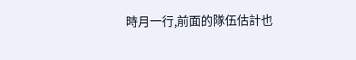時月一行,前面的隊伍估計也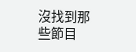沒找到那些節目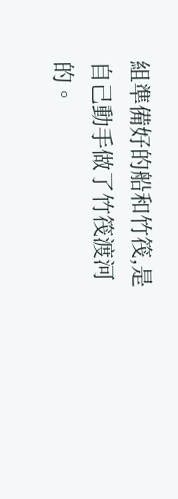組準備好的船和竹筏,是自己動手做了竹筏渡河的。